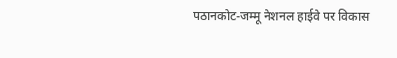पठानकोट-जम्मू नेशनल हाईवे पर विकास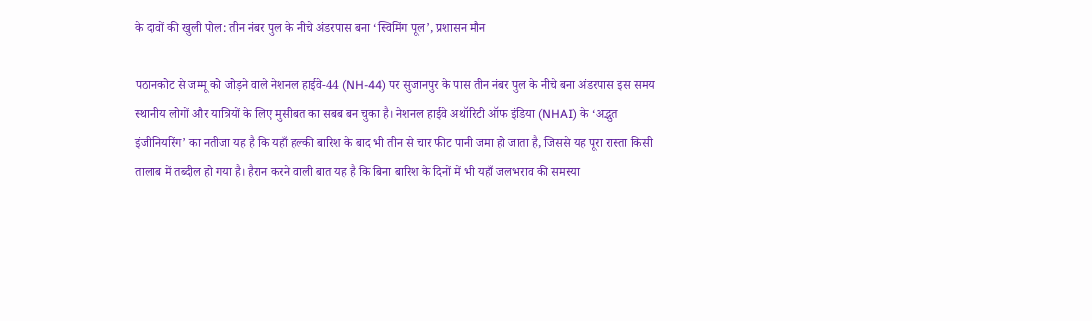के दावों की खुली पोल: तीन नंबर पुल के नीचे अंडरपास बना ‘स्विमिंग पूल’, प्रशासन मौन

पठानकोट से जम्मू को जोड़ने वाले नेशनल हाईवे-44 (NH-44) पर सुजानपुर के पास तीन नंबर पुल के नीचे बना अंडरपास इस समय स्थानीय लोगों और यात्रियों के लिए मुसीबत का सबब बन चुका है। नेशनल हाईवे अथॉरिटी ऑफ इंडिया (NHAI) के ‘अद्भुत इंजीनियरिंग’ का नतीजा यह है कि यहाँ हल्की बारिश के बाद भी तीन से चार फीट पानी जमा हो जाता है, जिससे यह पूरा रास्ता किसी तालाब में तब्दील हो गया है। हैरान करने वाली बात यह है कि बिना बारिश के दिनों में भी यहाँ जलभराव की समस्या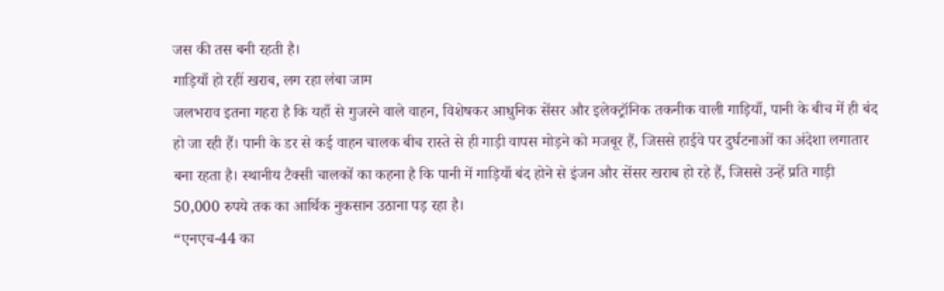जस की तस बनी रहती है।
गाड़ियाँ हो रहीं खराब, लग रहा लंबा जाम
जलभराव इतना गहरा है कि यहाँ से गुजरने वाले वाहन, विशेषकर आधुनिक सेंसर और इलेक्ट्रॉनिक तकनीक वाली गाड़ियाँ, पानी के बीच में ही बंद हो जा रही हैं। पानी के डर से कई वाहन चालक बीच रास्ते से ही गाड़ी वापस मोड़ने को मजबूर हैं, जिससे हाईवे पर दुर्घटनाओं का अंदेशा लगातार बना रहता है। स्थानीय टैक्सी चालकों का कहना है कि पानी में गाड़ियाँ बंद होने से इंजन और सेंसर खराब हो रहे हैं, जिससे उन्हें प्रति गाड़ी 50,000 रुपये तक का आर्थिक नुकसान उठाना पड़ रहा है।
“एनएच-44 का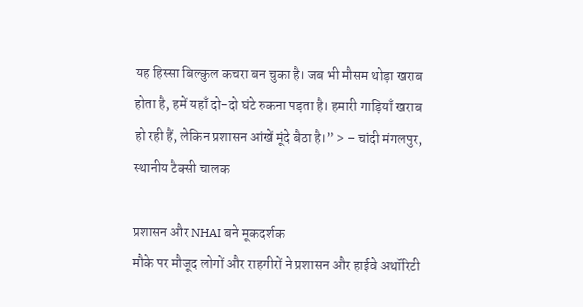यह हिस्सा बिल्कुल कचरा बन चुका है। जब भी मौसम थोड़ा खराब होता है, हमें यहाँ दो-दो घंटे रुकना पड़ता है। हमारी गाड़ियाँ खराब हो रही हैं, लेकिन प्रशासन आंखें मूंदे बैठा है।” > – चांदी मंगलपुर, स्थानीय टैक्सी चालक

प्रशासन और NHAI बने मूकदर्शक
मौके पर मौजूद लोगों और राहगीरों ने प्रशासन और हाईवे अथॉरिटी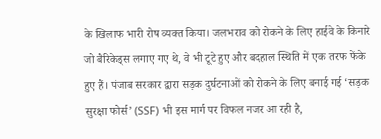के खिलाफ भारी रोष व्यक्त किया। जलभराव को रोकने के लिए हाईवे के किनारे जो बैरिकेड्स लगाए गए थे, वे भी टूटे हुए और बदहाल स्थिति में एक तरफ फेंके हुए हैं। पंजाब सरकार द्वारा सड़क दुर्घटनाओं को रोकने के लिए बनाई गई ‘सड़क सुरक्षा फोर्स’ (SSF) भी इस मार्ग पर विफल नजर आ रही है,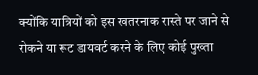क्योंकि यात्रियों को इस खतरनाक रास्ते पर जाने से रोकने या रूट डायवर्ट करने के लिए कोई पुख्ता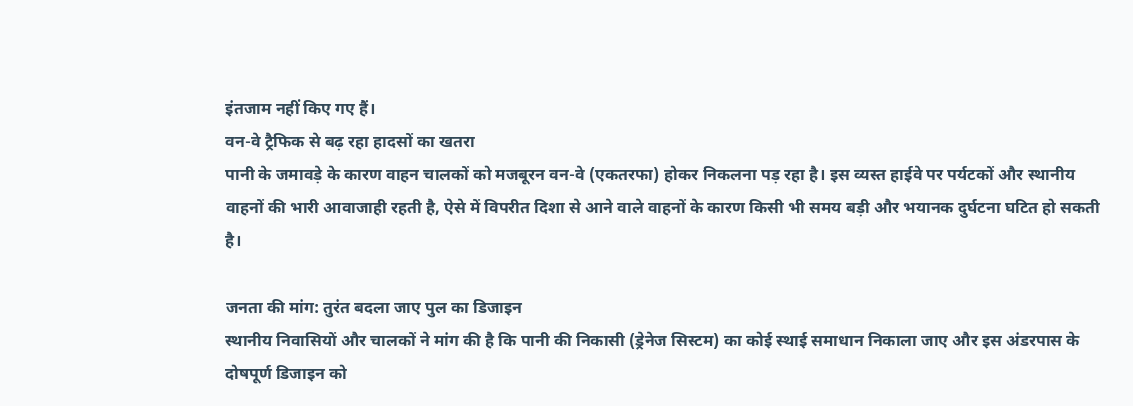इंतजाम नहीं किए गए हैं।
वन-वे ट्रैफिक से बढ़ रहा हादसों का खतरा
पानी के जमावड़े के कारण वाहन चालकों को मजबूरन वन-वे (एकतरफा) होकर निकलना पड़ रहा है। इस व्यस्त हाईवे पर पर्यटकों और स्थानीय वाहनों की भारी आवाजाही रहती है, ऐसे में विपरीत दिशा से आने वाले वाहनों के कारण किसी भी समय बड़ी और भयानक दुर्घटना घटित हो सकती है।

जनता की मांग: तुरंत बदला जाए पुल का डिजाइन
स्थानीय निवासियों और चालकों ने मांग की है कि पानी की निकासी (ड्रेनेज सिस्टम) का कोई स्थाई समाधान निकाला जाए और इस अंडरपास के दोषपूर्ण डिजाइन को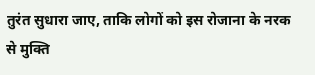तुरंत सुधारा जाए, ताकि लोगों को इस रोजाना के नरक से मुक्ति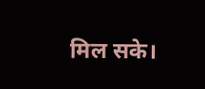मिल सके।